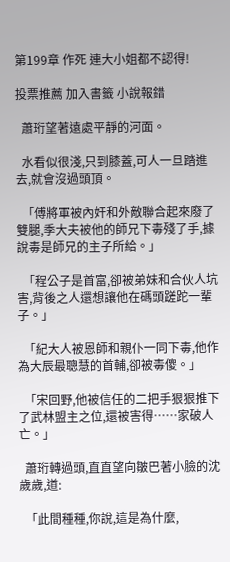第199章 作死 連大小姐都不認得!

投票推薦 加入書籤 小說報錯

  蕭珩望著遠處平靜的河面。

  水看似很淺,只到膝蓋,可人一旦踏進去,就會沒過頭頂。

  「傅將軍被內奸和外敵聯合起來廢了雙腿,季大夫被他的師兄下毒殘了手,據說毒是師兄的主子所給。」

  「程公子是首富,卻被弟妹和合伙人坑害,背後之人還想讓他在碼頭蹉跎一輩子。」

  「紀大人被恩師和親仆一同下毒,他作為大辰最聰慧的首輔,卻被毒傻。」

  「宋回野,他被信任的二把手狠狠推下了武林盟主之位,還被害得……家破人亡。」

  蕭珩轉過頭,直直望向皺巴著小臉的沈歲歲,道:

  「此間種種,你說,這是為什麼,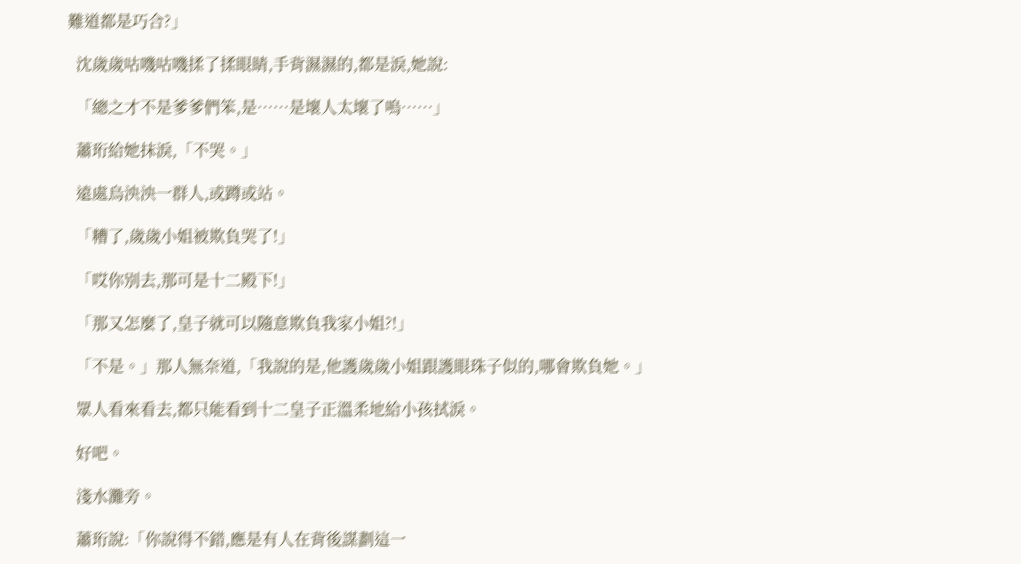難道都是巧合?」

  沈歲歲咕嘰咕嘰揉了揉眼睛,手背濕濕的,都是淚,她說:

  「總之才不是爹爹們笨,是……是壞人太壞了嗚……」

  蕭珩給她抹淚,「不哭。」

  遠處烏泱泱一群人,或蹲或站。

  「糟了,歲歲小姐被欺負哭了!」

  「哎你別去,那可是十二殿下!」

  「那又怎麼了,皇子就可以隨意欺負我家小姐?!」

  「不是。」那人無奈道,「我說的是,他護歲歲小姐跟護眼珠子似的,哪會欺負她。」

  眾人看來看去,都只能看到十二皇子正溫柔地給小孩拭淚。

  好吧。

  淺水灘旁。

  蕭珩說:「你說得不錯,應是有人在背後謀劃這一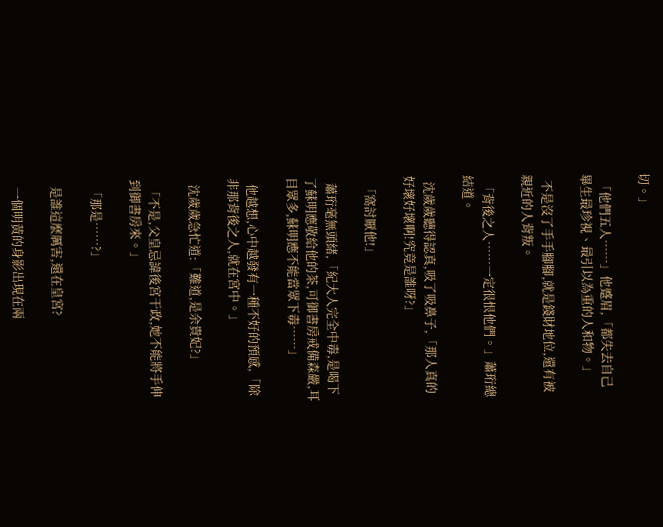切。」

  「他們五人……」他蹙眉,「都失去自己畢生最珍視、最引以為重的人和物。」

  不是沒了手手腳腳,就是錢財地位,還有被親近的人背叛。

  「背後之人……一定很恨他們。」蕭珩總結道。

  沈歲歲聽得認真,吸了吸鼻子,「那人真的好壞好壞啊!究竟是誰呀?」

  「窩討厭他!」

  蕭珩毫無頭緒,「紀大人完全中毒,是喝下了蘇明應敬給他的茶,可御書房戒備森嚴,耳目眾多,蘇明應不能當眾下毒……」

  他越想,心中越發有一種不好的預感,「除非那背後之人,就在宮中。」

  沈歲歲急忙道:「難道,是余貴妃?」

  「不是,父皇忌諱後宮干政,她不能將手伸到御書房來。」

  「那是……?」

  是誰這麼厲害,還在皇宮?

  一個明黃的身影出現在兩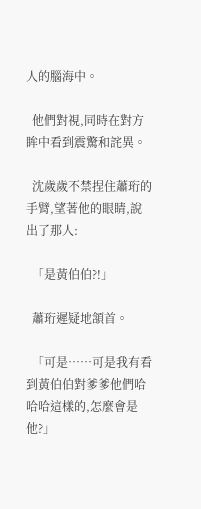人的腦海中。

  他們對視,同時在對方眸中看到震驚和詫異。

  沈歲歲不禁捏住蕭珩的手臂,望著他的眼睛,說出了那人:

  「是黃伯伯?!」

  蕭珩遲疑地頷首。

  「可是……可是我有看到黃伯伯對爹爹他們哈哈哈這樣的,怎麼會是他?」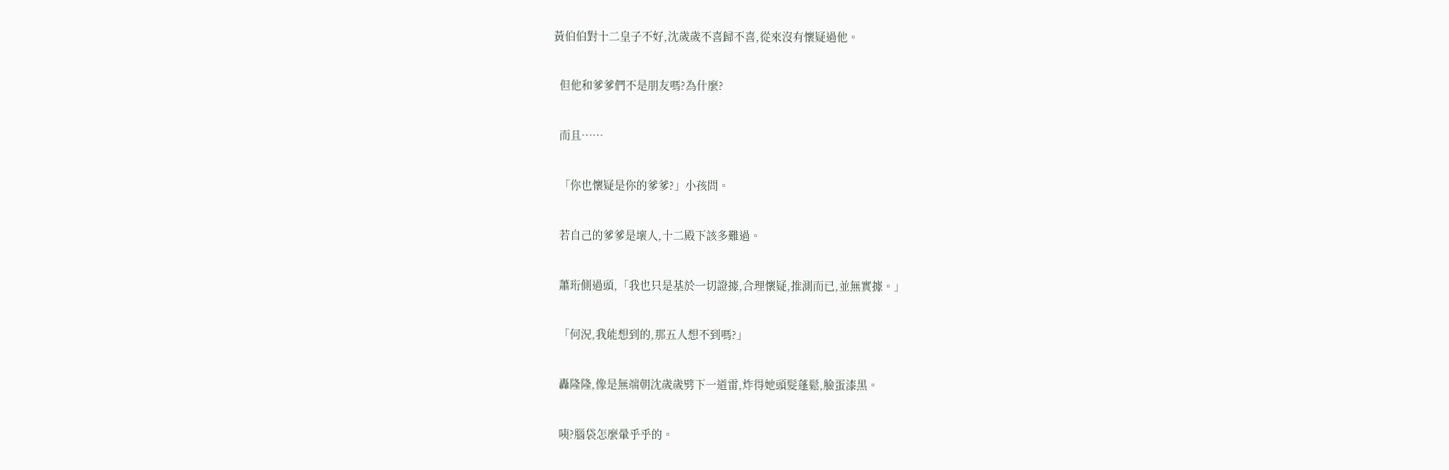黃伯伯對十二皇子不好,沈歲歲不喜歸不喜,從來沒有懷疑過他。

  但他和爹爹們不是朋友嗎?為什麼?

  而且……

  「你也懷疑是你的爹爹?」小孩問。

  若自己的爹爹是壞人,十二殿下該多難過。

  蕭珩側過頭,「我也只是基於一切證據,合理懷疑,推測而已,並無實據。」

  「何況,我能想到的,那五人想不到嗎?」

  轟隆隆,像是無端朝沈歲歲劈下一道雷,炸得她頭髮蓬鬆,臉蛋漆黑。

  咦?腦袋怎麼暈乎乎的。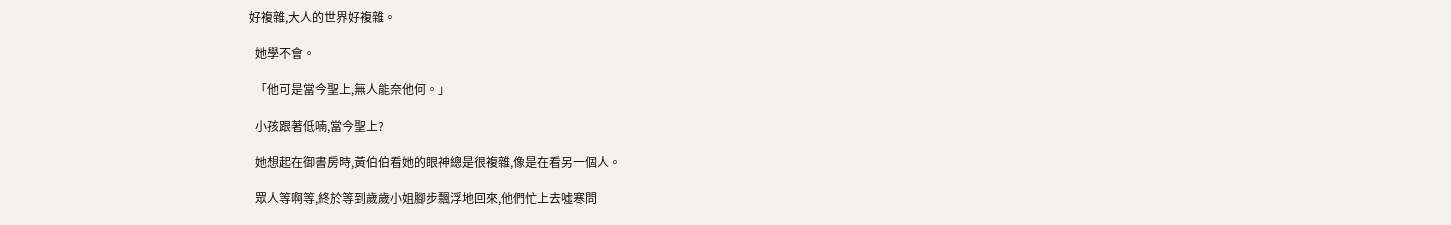好複雜,大人的世界好複雜。

  她學不會。

  「他可是當今聖上,無人能奈他何。」

  小孩跟著低喃,當今聖上?

  她想起在御書房時,黃伯伯看她的眼神總是很複雜,像是在看另一個人。

  眾人等啊等,終於等到歲歲小姐腳步飄浮地回來,他們忙上去噓寒問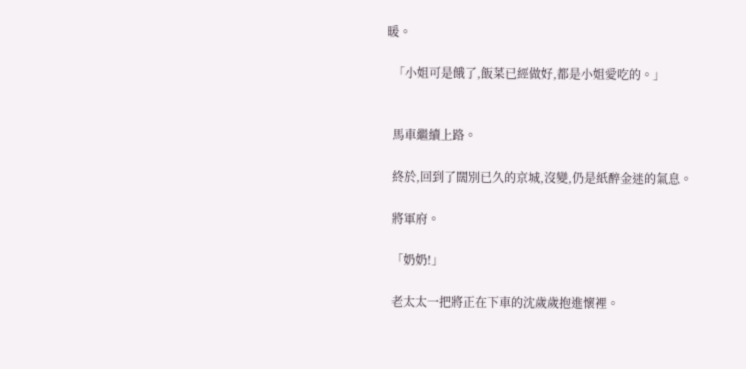暖。

  「小姐可是餓了,飯菜已經做好,都是小姐愛吃的。」


  馬車繼續上路。

  終於,回到了闊別已久的京城,沒變,仍是紙醉金迷的氣息。

  將軍府。

  「奶奶!」

  老太太一把將正在下車的沈歲歲抱進懷裡。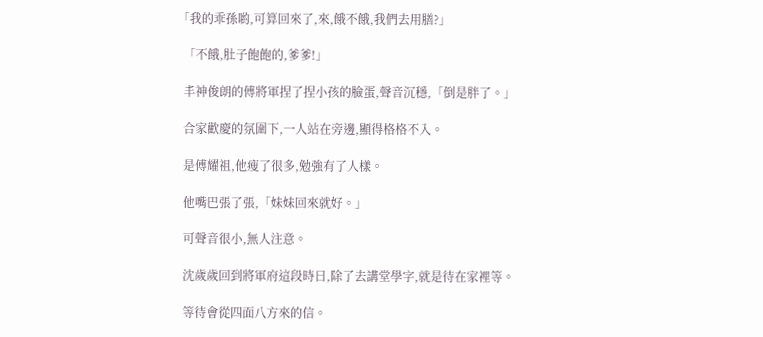「我的乖孫喲,可算回來了,來,餓不餓,我們去用膳?」

  「不餓,肚子飽飽的,爹爹!」

  丰神俊朗的傅將軍捏了捏小孩的臉蛋,聲音沉穩,「倒是胖了。」

  合家歡慶的氛圍下,一人站在旁邊,顯得格格不入。

  是傅耀祖,他瘦了很多,勉強有了人樣。

  他嘴巴張了張,「妹妹回來就好。」

  可聲音很小,無人注意。

  沈歲歲回到將軍府這段時日,除了去講堂學字,就是待在家裡等。

  等待會從四面八方來的信。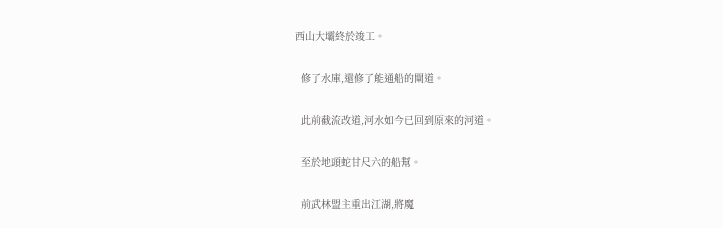西山大壩終於竣工。

  修了水庫,還修了能通船的閘道。

  此前截流改道,河水如今已回到原來的河道。

  至於地頭蛇甘尺六的船幫。

  前武林盟主重出江湖,將魔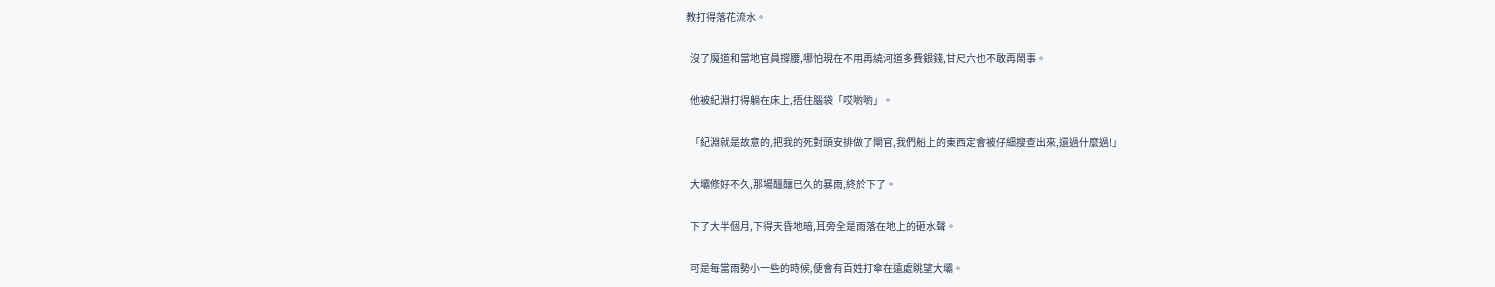教打得落花流水。

  沒了魔道和當地官員撐腰,哪怕現在不用再繞河道多費銀錢,甘尺六也不敢再鬧事。

  他被紀淵打得躺在床上,捂住腦袋「哎喲喲」。

  「紀淵就是故意的,把我的死對頭安排做了閘官,我們船上的東西定會被仔細搜查出來,還過什麼過!」

  大壩修好不久,那場醞釀已久的暴雨,終於下了。

  下了大半個月,下得天昏地暗,耳旁全是雨落在地上的砸水聲。

  可是每當雨勢小一些的時候,便會有百姓打傘在遠處眺望大壩。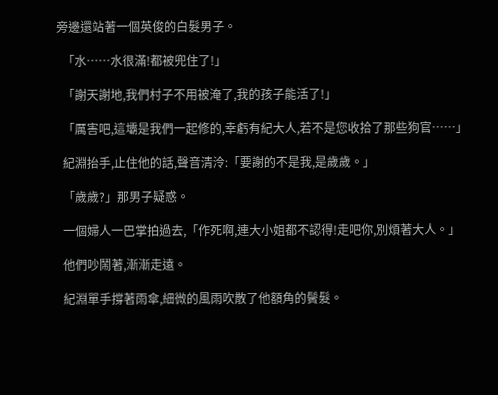旁邊還站著一個英俊的白髮男子。

  「水……水很滿!都被兜住了!」

  「謝天謝地,我們村子不用被淹了,我的孩子能活了!」

  「厲害吧,這壩是我們一起修的,幸虧有紀大人,若不是您收拾了那些狗官……」

  紀淵抬手,止住他的話,聲音清泠:「要謝的不是我,是歲歲。」

  「歲歲?」那男子疑惑。

  一個婦人一巴掌拍過去,「作死啊,連大小姐都不認得!走吧你,別煩著大人。」

  他們吵鬧著,漸漸走遠。

  紀淵單手撐著雨傘,細微的風雨吹散了他額角的鬢髮。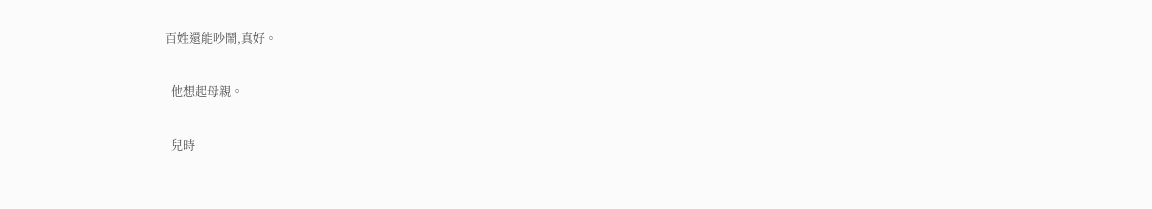百姓還能吵鬧,真好。

  他想起母親。

  兒時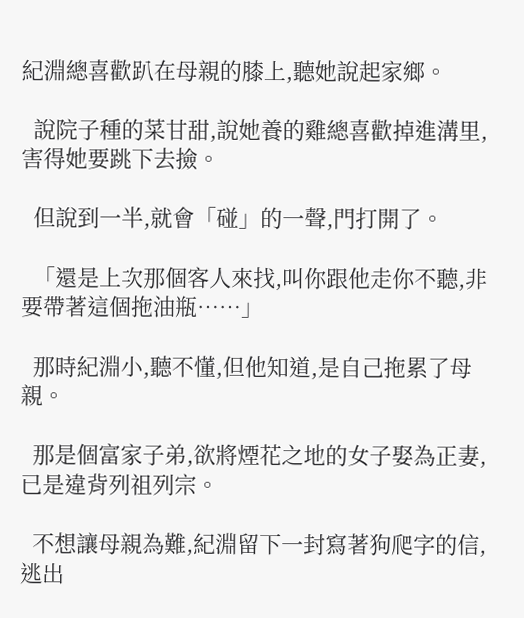紀淵總喜歡趴在母親的膝上,聽她說起家鄉。

  說院子種的菜甘甜,說她養的雞總喜歡掉進溝里,害得她要跳下去撿。

  但說到一半,就會「碰」的一聲,門打開了。

  「還是上次那個客人來找,叫你跟他走你不聽,非要帶著這個拖油瓶……」

  那時紀淵小,聽不懂,但他知道,是自己拖累了母親。

  那是個富家子弟,欲將煙花之地的女子娶為正妻,已是違背列祖列宗。

  不想讓母親為難,紀淵留下一封寫著狗爬字的信,逃出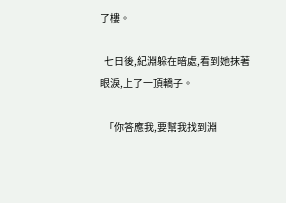了樓。

  七日後,紀淵躲在暗處,看到她抹著眼淚,上了一頂轎子。

  「你答應我,要幫我找到淵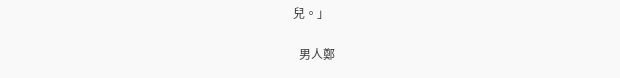兒。」

  男人鄭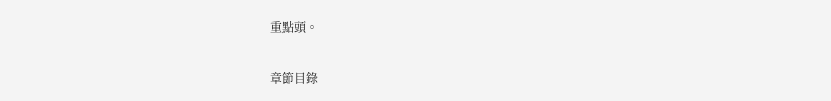重點頭。

章節目錄